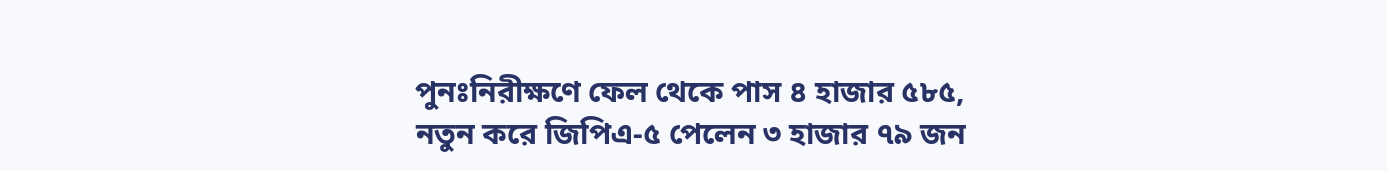পুনঃনিরীক্ষণে ফেল থেকে পাস ৪ হাজার ৫৮৫, নতুন করে জিপিএ-৫ পেলেন ৩ হাজার ৭৯ জন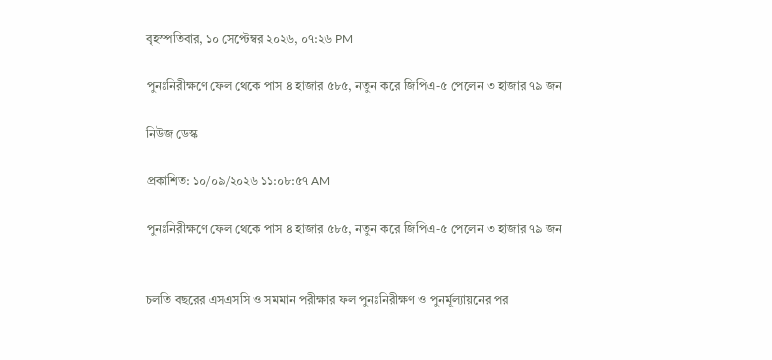বৃহস্পতিবার, ১০ সেপ্টেম্বর ২০২৬, ০৭:২৬ PM

পুনঃনিরীক্ষণে ফেল থেকে পাস ৪ হাজার ৫৮৫, নতুন করে জিপিএ-৫ পেলেন ৩ হাজার ৭৯ জন

নিউজ ডেস্ক

প্রকাশিত: ১০/০৯/২০২৬ ১১:০৮:৫৭ AM

পুনঃনিরীক্ষণে ফেল থেকে পাস ৪ হাজার ৫৮৫, নতুন করে জিপিএ-৫ পেলেন ৩ হাজার ৭৯ জন


চলতি বছরের এসএসসি ও সমমান পরীক্ষার ফল পুনঃনিরীক্ষণ ও পুনর্মূল্যায়নের পর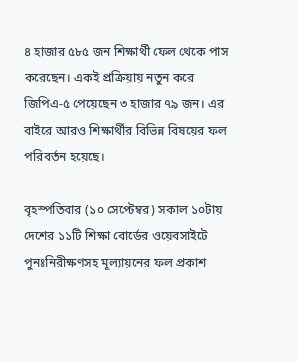৪ হাজার ৫৮৫ জন শিক্ষার্থী ফেল থেকে পাস করেছেন। একই প্রক্রিয়ায় নতুন করে জিপিএ-৫ পেয়েছেন ৩ হাজার ৭৯ জন। এর বাইরে আরও শিক্ষার্থীর বিভিন্ন বিষয়ের ফল পরিবর্তন হয়েছে।

বৃহস্পতিবার (১০ সেপ্টেম্বর) সকাল ১০টায় দেশের ১১টি শিক্ষা বোর্ডের ওয়েবসাইটে পুনঃনিরীক্ষণসহ মূল্যায়নের ফল প্রকাশ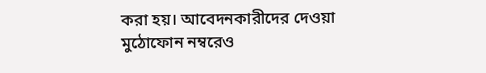করা হয়। আবেদনকারীদের দেওয়া মুঠোফোন নম্বরেও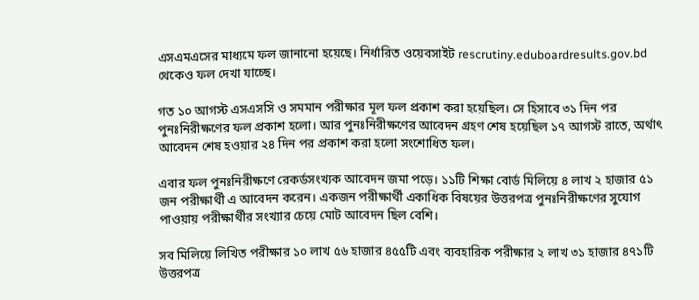এসএমএসের মাধ্যমে ফল জানানো হয়েছে। নির্ধারিত ওয়েবসাইট rescrutiny.eduboardresults.gov.bd থেকেও ফল দেখা যাচ্ছে।

গত ১০ আগস্ট এসএসসি ও সমমান পরীক্ষার মূল ফল প্রকাশ করা হয়েছিল। সে হিসাবে ৩১ দিন পর পুনঃনিরীক্ষণের ফল প্রকাশ হলো। আর পুনঃনিরীক্ষণের আবেদন গ্রহণ শেষ হয়েছিল ১৭ আগস্ট রাতে, অর্থাৎ আবেদন শেষ হওয়ার ২৪ দিন পর প্রকাশ করা হলো সংশোধিত ফল।

এবার ফল পুনঃনিরীক্ষণে রেকর্ডসংখ্যক আবেদন জমা পড়ে। ১১টি শিক্ষা বোর্ড মিলিয়ে ৪ লাখ ২ হাজার ৫১ জন পরীক্ষার্থী এ আবেদন করেন। একজন পরীক্ষার্থী একাধিক বিষয়ের উত্তরপত্র পুনঃনিরীক্ষণের সুযোগ পাওয়ায় পরীক্ষার্থীর সংখ্যার চেয়ে মোট আবেদন ছিল বেশি।

সব মিলিয়ে লিখিত পরীক্ষার ১০ লাখ ৫৬ হাজার ৪৫৫টি এবং ব্যবহারিক পরীক্ষার ২ লাখ ৩১ হাজার ৪৭১টি উত্তরপত্র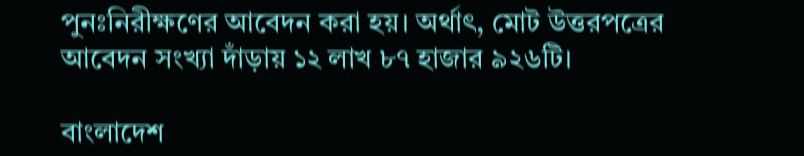পুনঃনিরীক্ষণের আবেদন করা হয়। অর্থাৎ, মোট উত্তরপত্রের আবেদন সংখ্যা দাঁড়ায় ১২ লাখ ৮৭ হাজার ৯২৬টি।

বাংলাদেশ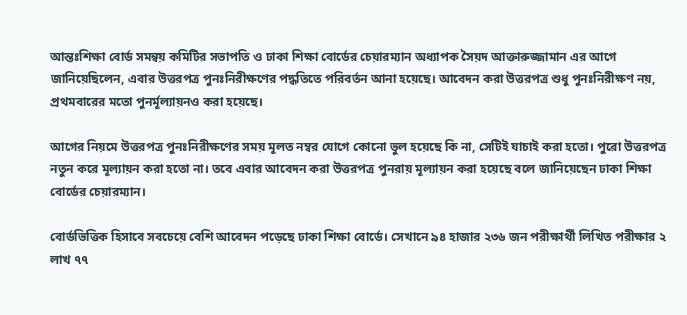আন্তঃশিক্ষা বোর্ড সমন্বয় কমিটির সভাপতি ও ঢাকা শিক্ষা বোর্ডের চেয়ারম্যান অধ্যাপক সৈয়দ আক্তারুজ্জামান এর আগে জানিয়েছিলেন, এবার উত্তরপত্র পুনঃনিরীক্ষণের পদ্ধতিতে পরিবর্তন আনা হয়েছে। আবেদন করা উত্তরপত্র শুধু পুনঃনিরীক্ষণ নয়, প্রথমবারের মতো পুনর্মূল্যায়নও করা হয়েছে।

আগের নিয়মে উত্তরপত্র পুনঃনিরীক্ষণের সময় মূলত নম্বর যোগে কোনো ভুল হয়েছে কি না, সেটিই যাচাই করা হতো। পুরো উত্তরপত্র নতুন করে মূল্যায়ন করা হতো না। তবে এবার আবেদন করা উত্তরপত্র পুনরায় মূল্যায়ন করা হয়েছে বলে জানিয়েছেন ঢাকা শিক্ষা বোর্ডের চেয়ারম্যান।

বোর্ডভিত্তিক হিসাবে সবচেয়ে বেশি আবেদন পড়েছে ঢাকা শিক্ষা বোর্ডে। সেখানে ৯৪ হাজার ২৩৬ জন পরীক্ষার্থী লিখিত পরীক্ষার ২ লাখ ৭৭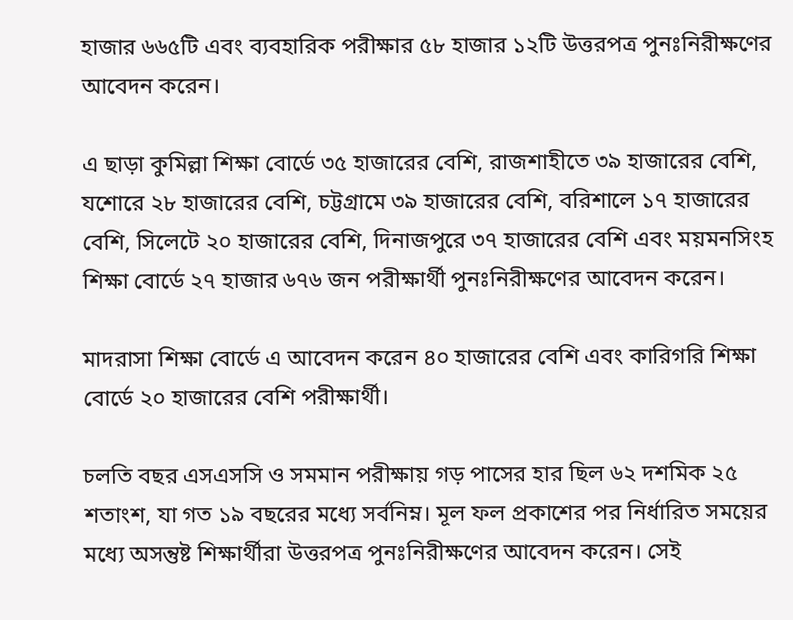হাজার ৬৬৫টি এবং ব্যবহারিক পরীক্ষার ৫৮ হাজার ১২টি উত্তরপত্র পুনঃনিরীক্ষণের আবেদন করেন।

এ ছাড়া কুমিল্লা শিক্ষা বোর্ডে ৩৫ হাজারের বেশি, রাজশাহীতে ৩৯ হাজারের বেশি, যশোরে ২৮ হাজারের বেশি, চট্টগ্রামে ৩৯ হাজারের বেশি, বরিশালে ১৭ হাজারের বেশি, সিলেটে ২০ হাজারের বেশি, দিনাজপুরে ৩৭ হাজারের বেশি এবং ময়মনসিংহ শিক্ষা বোর্ডে ২৭ হাজার ৬৭৬ জন পরীক্ষার্থী পুনঃনিরীক্ষণের আবেদন করেন।

মাদরাসা শিক্ষা বোর্ডে এ আবেদন করেন ৪০ হাজারের বেশি এবং কারিগরি শিক্ষা বোর্ডে ২০ হাজারের বেশি পরীক্ষার্থী।

চলতি বছর এসএসসি ও সমমান পরীক্ষায় গড় পাসের হার ছিল ৬২ দশমিক ২৫ শতাংশ, যা গত ১৯ বছরের মধ্যে সর্বনিম্ন। মূল ফল প্রকাশের পর নির্ধারিত সময়ের মধ্যে অসন্তুষ্ট শিক্ষার্থীরা উত্তরপত্র পুনঃনিরীক্ষণের আবেদন করেন। সেই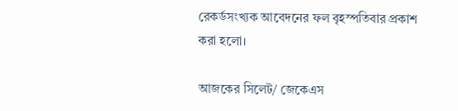রেকর্ডসংখ্যক আবেদনের ফল বৃহস্পতিবার প্রকাশ করা হলো।

আজকের সিলেট/ জেকেএস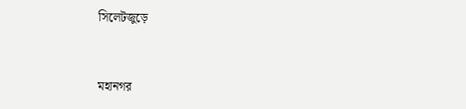সিলেটজুড়ে


মহানগর